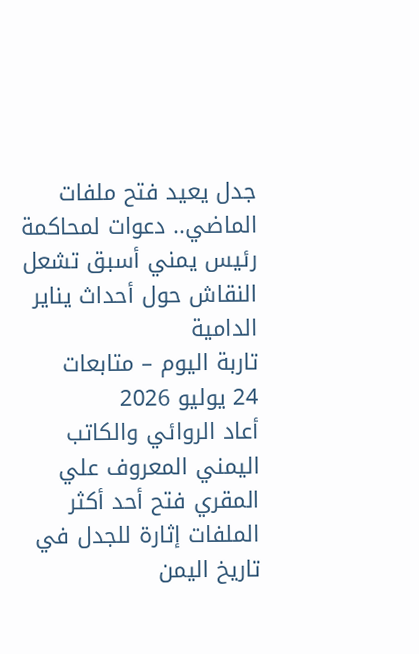جدل يعيد فتح ملفات الماضي.. دعوات لمحاكمة رئيس يمني أسبق تشعل النقاش حول أحداث يناير الدامية
تاربة اليوم – متابعات
24 يوليو 2026
أعاد الروائي والكاتب اليمني المعروف علي المقري فتح أحد أكثر الملفات إثارة للجدل في تاريخ اليمن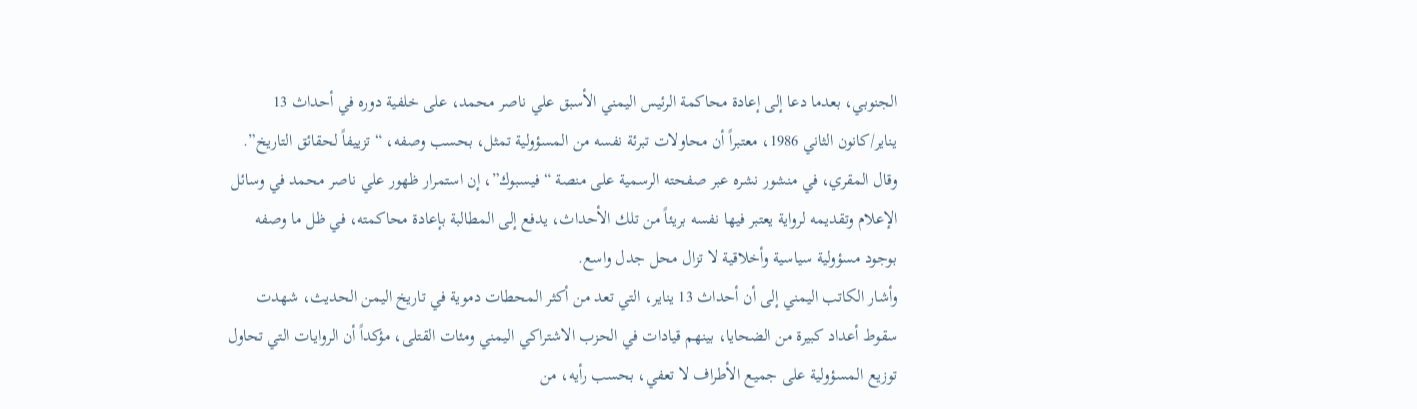الجنوبي، بعدما دعا إلى إعادة محاكمة الرئيس اليمني الأسبق علي ناصر محمد، على خلفية دوره في أحداث 13 يناير/كانون الثاني 1986، معتبراً أن محاولات تبرئة نفسه من المسؤولية تمثل، بحسب وصفه، “تزييفاً لحقائق التاريخ”.
وقال المقري، في منشور نشره عبر صفحته الرسمية على منصة “فيسبوك”، إن استمرار ظهور علي ناصر محمد في وسائل الإعلام وتقديمه لرواية يعتبر فيها نفسه بريئاً من تلك الأحداث، يدفع إلى المطالبة بإعادة محاكمته، في ظل ما وصفه بوجود مسؤولية سياسية وأخلاقية لا تزال محل جدل واسع.
وأشار الكاتب اليمني إلى أن أحداث 13 يناير، التي تعد من أكثر المحطات دموية في تاريخ اليمن الحديث، شهدت سقوط أعداد كبيرة من الضحايا، بينهم قيادات في الحزب الاشتراكي اليمني ومئات القتلى، مؤكداً أن الروايات التي تحاول توزيع المسؤولية على جميع الأطراف لا تعفي، بحسب رأيه، من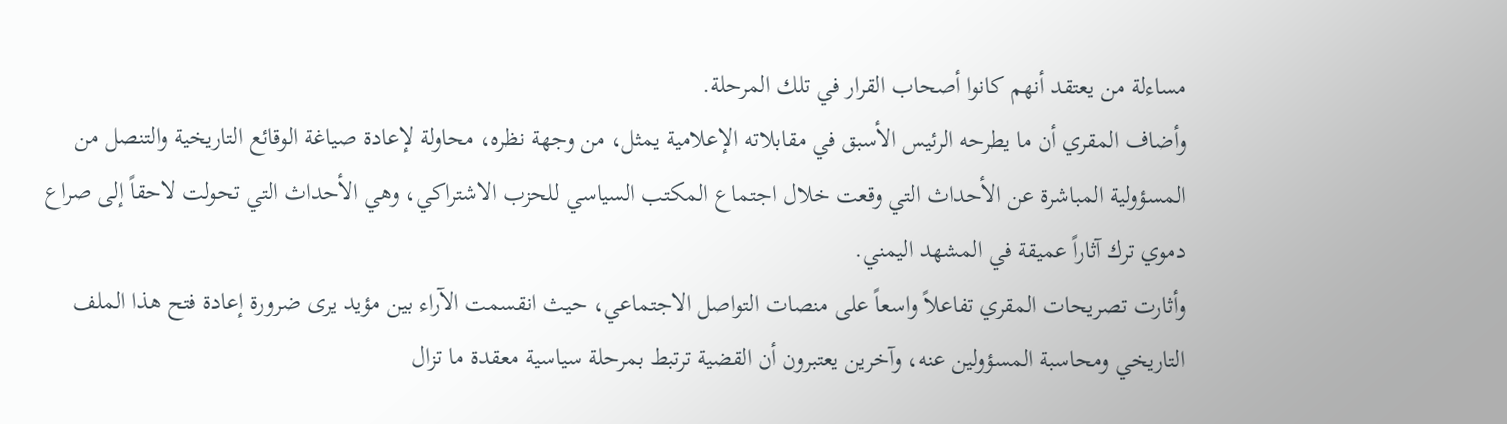مساءلة من يعتقد أنهم كانوا أصحاب القرار في تلك المرحلة.
وأضاف المقري أن ما يطرحه الرئيس الأسبق في مقابلاته الإعلامية يمثل، من وجهة نظره، محاولة لإعادة صياغة الوقائع التاريخية والتنصل من المسؤولية المباشرة عن الأحداث التي وقعت خلال اجتماع المكتب السياسي للحزب الاشتراكي، وهي الأحداث التي تحولت لاحقاً إلى صراع دموي ترك آثاراً عميقة في المشهد اليمني.
وأثارت تصريحات المقري تفاعلاً واسعاً على منصات التواصل الاجتماعي، حيث انقسمت الآراء بين مؤيد يرى ضرورة إعادة فتح هذا الملف التاريخي ومحاسبة المسؤولين عنه، وآخرين يعتبرون أن القضية ترتبط بمرحلة سياسية معقدة ما تزال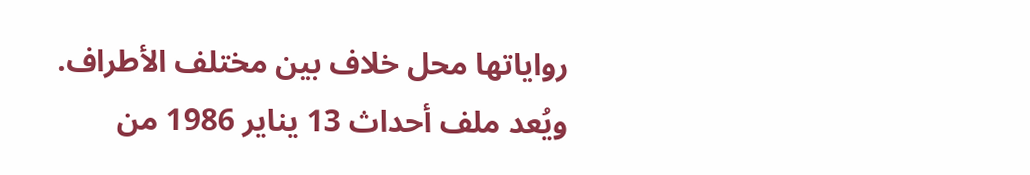رواياتها محل خلاف بين مختلف الأطراف.
ويُعد ملف أحداث 13 يناير 1986 من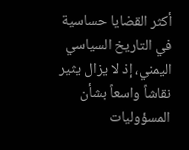أكثر القضايا حساسية في التاريخ السياسي اليمني، إذ لا يزال يثير نقاشاً واسعاً بشأن المسؤوليات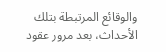والوقائع المرتبطة بتلك الأحداث، بعد مرور عقود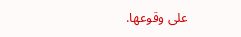على وقوعها.